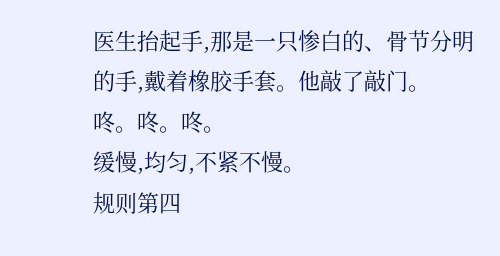医生抬起手,那是一只惨白的、骨节分明的手,戴着橡胶手套。他敲了敲门。
咚。咚。咚。
缓慢,均匀,不紧不慢。
规则第四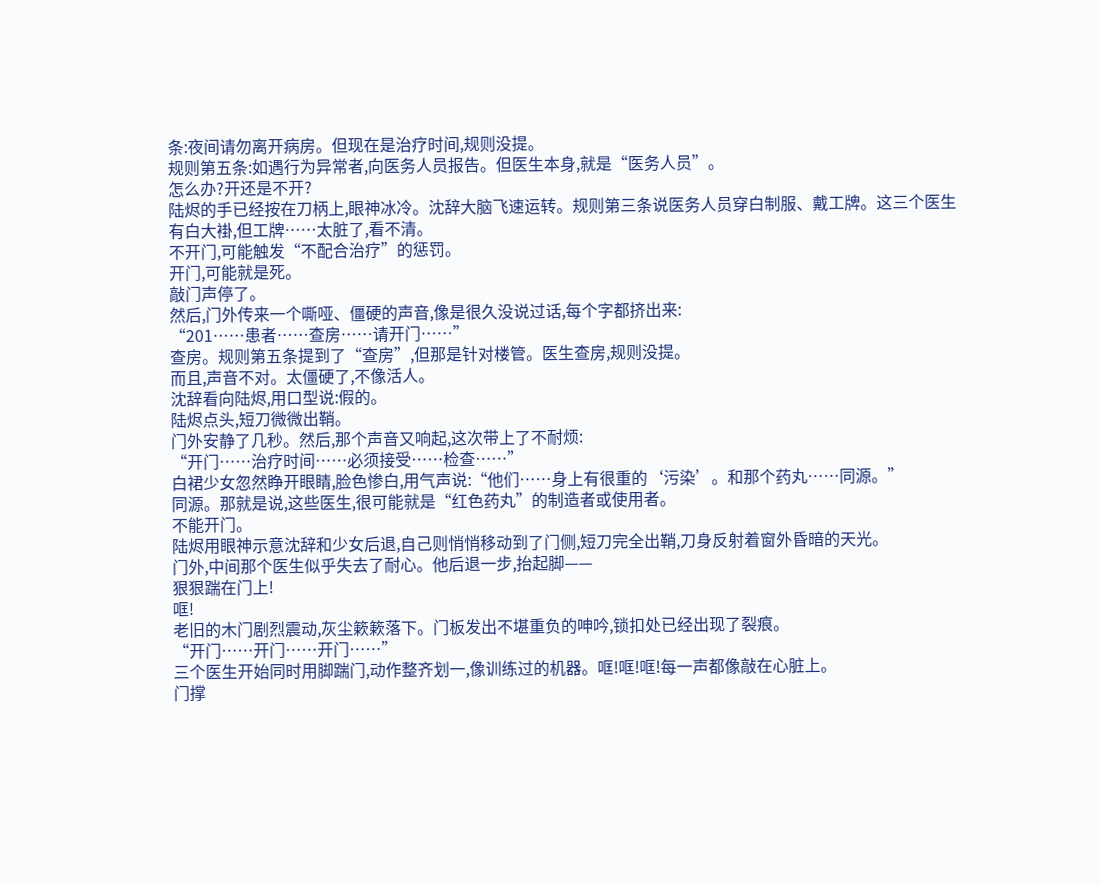条:夜间请勿离开病房。但现在是治疗时间,规则没提。
规则第五条:如遇行为异常者,向医务人员报告。但医生本身,就是“医务人员”。
怎么办?开还是不开?
陆烬的手已经按在刀柄上,眼神冰冷。沈辞大脑飞速运转。规则第三条说医务人员穿白制服、戴工牌。这三个医生有白大褂,但工牌……太脏了,看不清。
不开门,可能触发“不配合治疗”的惩罚。
开门,可能就是死。
敲门声停了。
然后,门外传来一个嘶哑、僵硬的声音,像是很久没说过话,每个字都挤出来:
“201……患者……查房……请开门……”
查房。规则第五条提到了“查房”,但那是针对楼管。医生查房,规则没提。
而且,声音不对。太僵硬了,不像活人。
沈辞看向陆烬,用口型说:假的。
陆烬点头,短刀微微出鞘。
门外安静了几秒。然后,那个声音又响起,这次带上了不耐烦:
“开门……治疗时间……必须接受……检查……”
白裙少女忽然睁开眼睛,脸色惨白,用气声说:“他们……身上有很重的‘污染’。和那个药丸……同源。”
同源。那就是说,这些医生,很可能就是“红色药丸”的制造者或使用者。
不能开门。
陆烬用眼神示意沈辞和少女后退,自己则悄悄移动到了门侧,短刀完全出鞘,刀身反射着窗外昏暗的天光。
门外,中间那个医生似乎失去了耐心。他后退一步,抬起脚——
狠狠踹在门上!
哐!
老旧的木门剧烈震动,灰尘簌簌落下。门板发出不堪重负的呻吟,锁扣处已经出现了裂痕。
“开门……开门……开门……”
三个医生开始同时用脚踹门,动作整齐划一,像训练过的机器。哐!哐!哐!每一声都像敲在心脏上。
门撑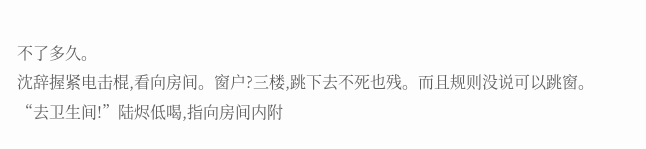不了多久。
沈辞握紧电击棍,看向房间。窗户?三楼,跳下去不死也残。而且规则没说可以跳窗。
“去卫生间!”陆烬低喝,指向房间内附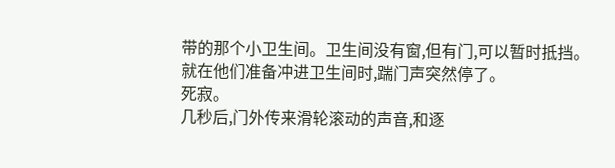带的那个小卫生间。卫生间没有窗,但有门,可以暂时抵挡。
就在他们准备冲进卫生间时,踹门声突然停了。
死寂。
几秒后,门外传来滑轮滚动的声音,和逐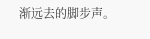渐远去的脚步声。